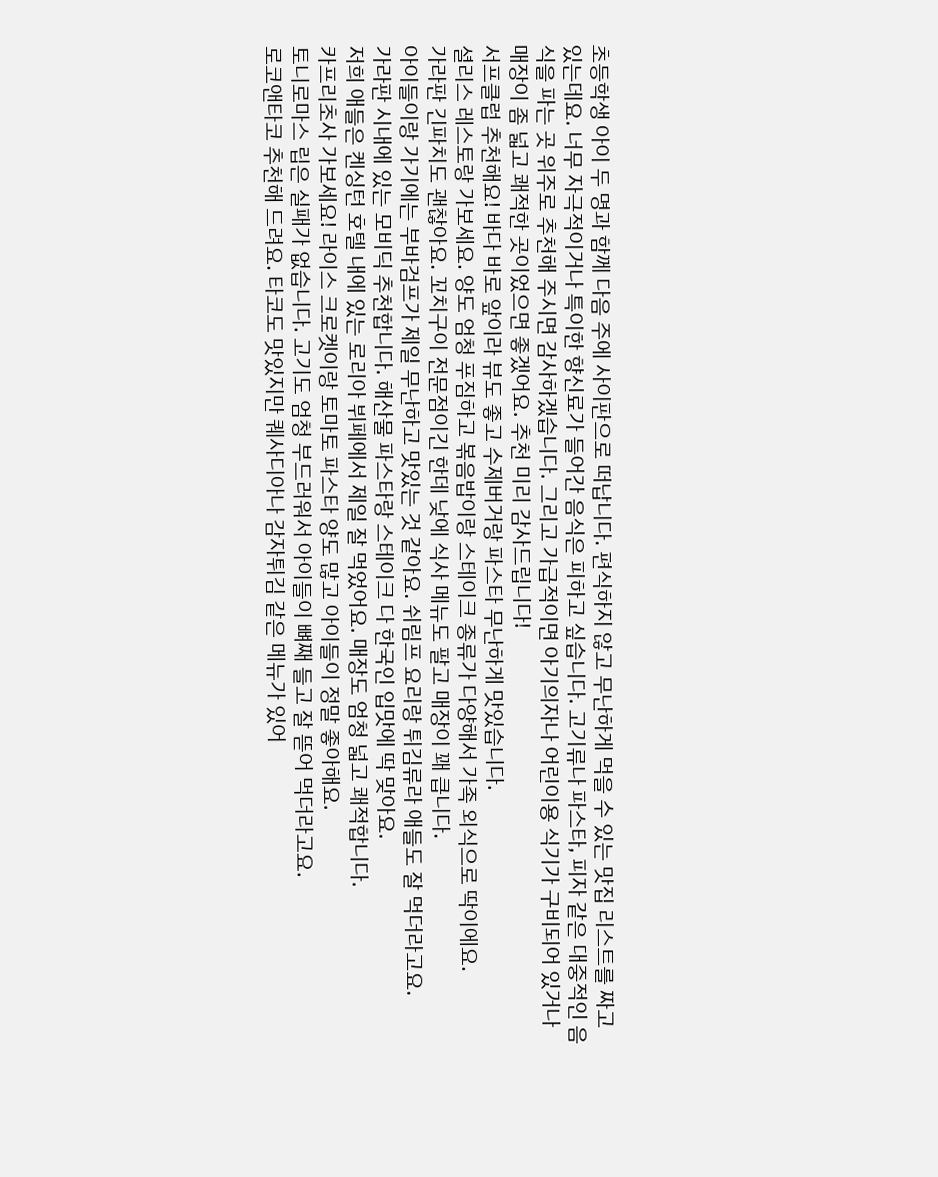초등학생 아이 두 명과 함께 다음 주에 사이판으로 떠납니다. 편식하지 않고 무난하게 먹을 수 있는 맛집 리스트를 짜고 있는데요. 너무 자극적이거나 특이한 향신료가 들어간 음식은 피하고 싶습니다. 고기류나 파스타, 피자 같은 대중적인 음식을 파는 곳 위주로 추천해 주시면 감사하겠습니다. 그리고 가급적이면 아기의자나 어린이용 식기가 구비되어 있거나 매장이 좀 넓고 쾌적한 곳이었으면 좋겠어요. 추천 미리 감사드립니다!
서프클럽 추천해요! 바다 바로 앞이라 뷰도 좋고 수제버거랑 파스타 무난하게 맛있습니다.
셜리스 레스토랑 가보세요. 양도 엄청 푸짐하고 볶음밥이랑 스테이크 종류가 다양해서 가족 외식으로 딱이에요.
가라판 긴파치도 괜찮아요. 꼬치구이 전문점이긴 한데 낮에 식사 메뉴도 팔고 매장이 꽤 큽니다.
아이들이랑 가기에는 부바검프가 제일 무난하고 맛있는 것 같아요. 쉬림프 요리랑 튀김류라 애들도 잘 먹더라고요.
가라판 시내에 있는 모비딕 추천합니다. 해산물 파스타랑 스테이크 다 한국인 입맛에 딱 맞아요.
저희 애들은 켄싱턴 호텔 내에 있는 로리아 뷔페에서 제일 잘 먹었어요. 매장도 엄청 넓고 쾌적합니다.
카프리초사 가보세요! 라이스 크로켓이랑 토마토 파스타 양도 많고 아이들이 정말 좋아해요.
토니로마스 립은 실패가 없습니다. 고기도 엄청 부드러워서 아이들이 뼈째 들고 잘 뜯어 먹더라고요.
로코앤타코 추천해 드려요. 타코도 맛있지만 퀘사디아나 감자튀김 같은 메뉴가 있어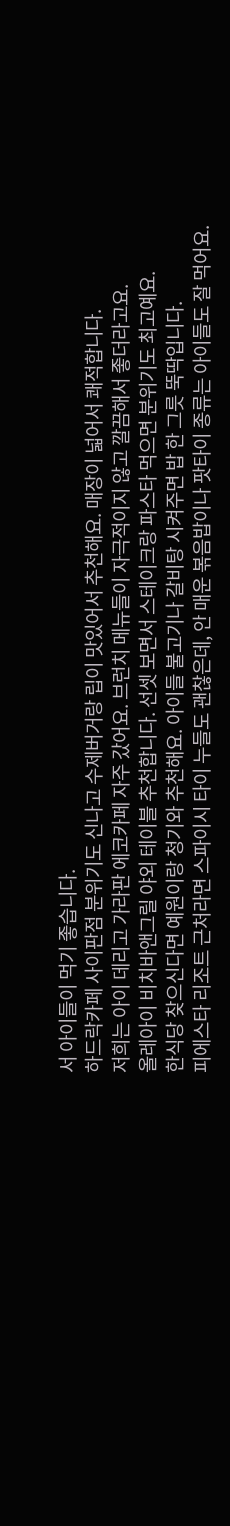서 아이들이 먹기 좋습니다.
하드락카페 사이판점 분위기도 신나고 수제버거랑 립이 맛있어서 추천해요. 매장이 넓어서 쾌적합니다.
저희는 아이 데리고 가라판 에코카페 자주 갔어요. 브런치 메뉴들이 자극적이지 않고 깔끔해서 좋더라고요.
올레아이 비치바앤그릴 야외 테이블 추천합니다. 선셋 보면서 스테이크랑 파스타 먹으면 분위기도 최고예요.
한식당 찾으신다면 예원이랑 청기와 추천해요. 아이들 불고기나 갈비탕 시켜주면 밥 한 그릇 뚝딱입니다.
피에스타 리조트 근처라면 스파이시 타이 누들도 괜찮은데, 안 매운 볶음밥이나 팟타이 종류는 아이들도 잘 먹어요.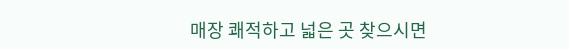매장 쾌적하고 넓은 곳 찾으시면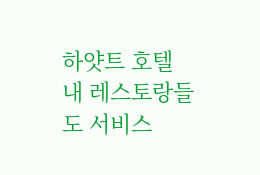하얏트 호텔 내 레스토랑들도 서비스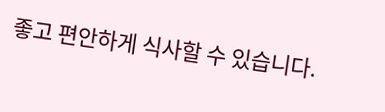좋고 편안하게 식사할 수 있습니다.